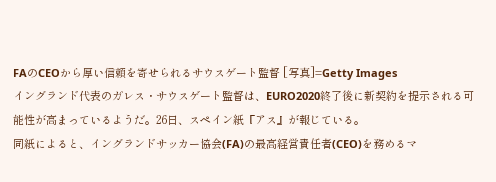FAのCEOから厚い信頼を寄せられるサウスゲート監督 [写真]=Getty Images
イングランド代表のガレス・サウスゲート監督は、EURO2020終了後に新契約を提示される可能性が高まっているようだ。26日、スペイン紙『アス』が報じている。
同紙によると、イングランドサッカー協会(FA)の最高経営責任者(CEO)を務めるマ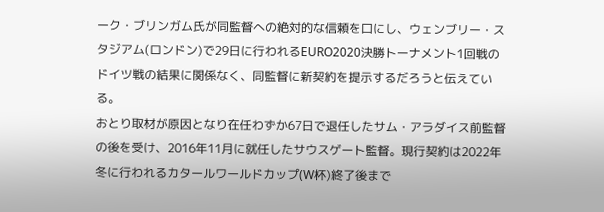ーク・ブリンガム氏が同監督への絶対的な信頼を口にし、ウェンブリー・スタジアム(ロンドン)で29日に行われるEURO2020決勝トーナメント1回戦のドイツ戦の結果に関係なく、同監督に新契約を提示するだろうと伝えている。
おとり取材が原因となり在任わずか67日で退任したサム・アラダイス前監督の後を受け、2016年11月に就任したサウスゲート監督。現行契約は2022年冬に行われるカタールワールドカップ(W杯)終了後まで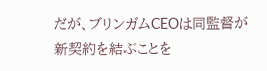だが、ブリンガムCEOは同監督が新契約を結ぶことを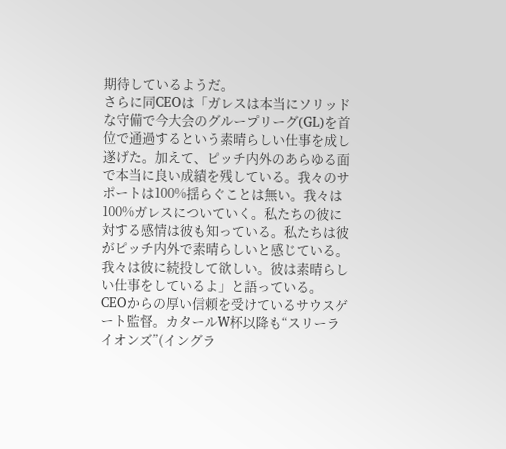期待しているようだ。
さらに同CEOは「ガレスは本当にソリッドな守備で今大会のグループリーグ(GL)を首位で通過するという素晴らしい仕事を成し遂げた。加えて、ピッチ内外のあらゆる面で本当に良い成績を残している。我々のサポートは100%揺らぐことは無い。我々は100%ガレスについていく。私たちの彼に対する感情は彼も知っている。私たちは彼がピッチ内外で素晴らしいと感じている。我々は彼に続投して欲しい。彼は素晴らしい仕事をしているよ」と語っている。
CEOからの厚い信頼を受けているサウスゲート監督。カタールW杯以降も“スリーライオンズ”(イングラ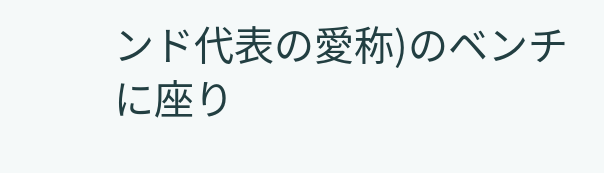ンド代表の愛称)のベンチに座り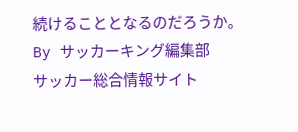続けることとなるのだろうか。
By サッカーキング編集部
サッカー総合情報サイト